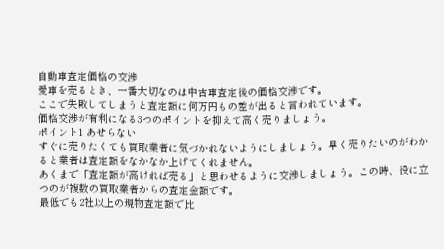自動車査定価格の交渉
愛車を売るとき、一番大切なのは中古車査定後の価格交渉です。
ここで失敗してしまうと査定額に何万円もの差が出ると言われています。
価格交渉が有利になる3つのポイントを抑えて高く売りましょう。
ポイント1 あせらない
すぐに売りたくても買取業者に気づかれないようにしましょう。早く売りたいのがわかると業者は査定額をなかなか上げてくれません。
あくまで「査定額が高ければ売る」と思わせるように交渉しましょう。この時、役に立つのが複数の買取業者からの査定金額です。
最低でも2社以上の現物査定額で比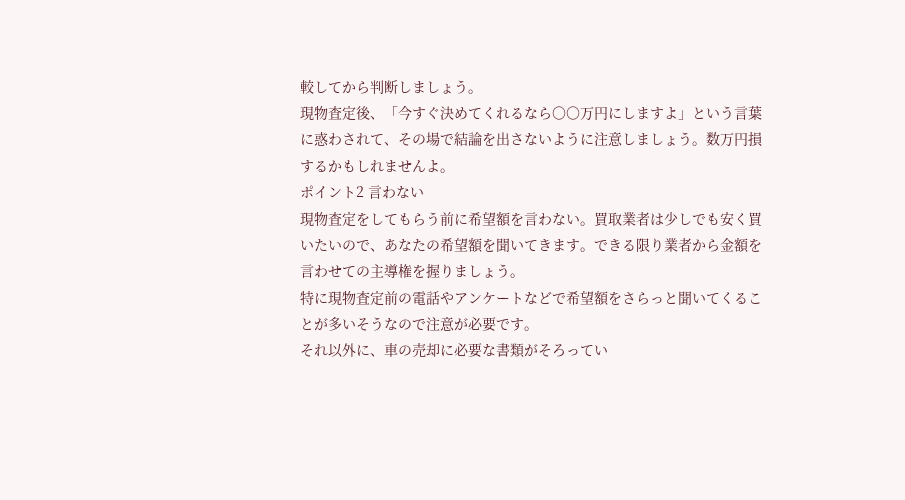較してから判断しましょう。
現物査定後、「今すぐ決めてくれるなら〇〇万円にしますよ」という言葉に惑わされて、その場で結論を出さないように注意しましょう。数万円損するかもしれませんよ。
ポイント2 言わない
現物査定をしてもらう前に希望額を言わない。買取業者は少しでも安く買いたいので、あなたの希望額を聞いてきます。できる限り業者から金額を言わせての主導権を握りましょう。
特に現物査定前の電話やアンケートなどで希望額をさらっと聞いてくることが多いそうなので注意が必要です。
それ以外に、車の売却に必要な書類がそろってい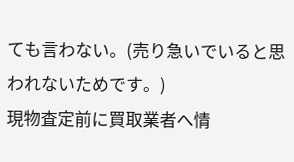ても言わない。(売り急いでいると思われないためです。)
現物査定前に買取業者へ情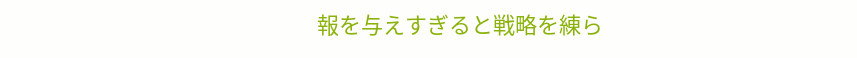報を与えすぎると戦略を練ら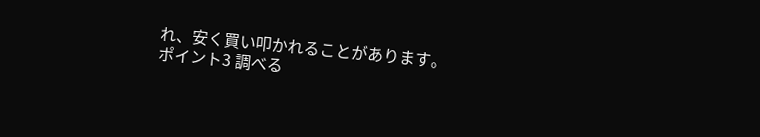れ、安く買い叩かれることがあります。
ポイント3 調べる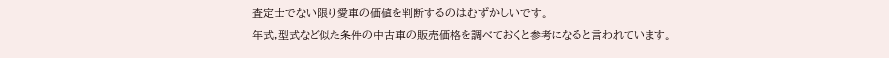査定士でない限り愛車の価値を判断するのはむずかしいです。
年式,型式など似た条件の中古車の販売価格を調べておくと参考になると言われています。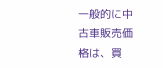一般的に中古車販売価格は、買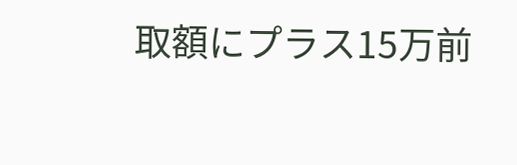取額にプラス15万前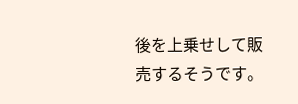後を上乗せして販売するそうです。